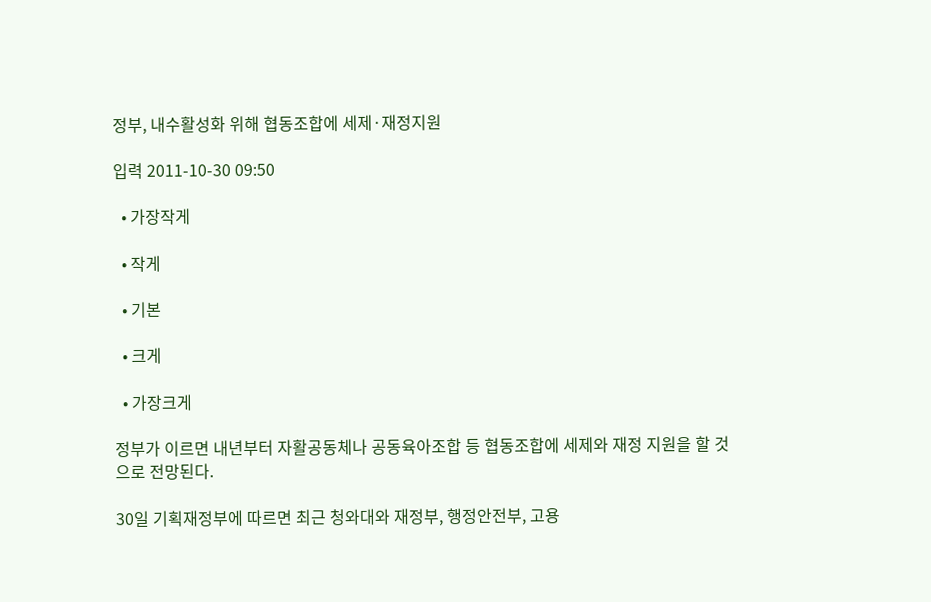정부, 내수활성화 위해 협동조합에 세제·재정지원

입력 2011-10-30 09:50

  • 가장작게

  • 작게

  • 기본

  • 크게

  • 가장크게

정부가 이르면 내년부터 자활공동체나 공동육아조합 등 협동조합에 세제와 재정 지원을 할 것으로 전망된다.

30일 기획재정부에 따르면 최근 청와대와 재정부, 행정안전부, 고용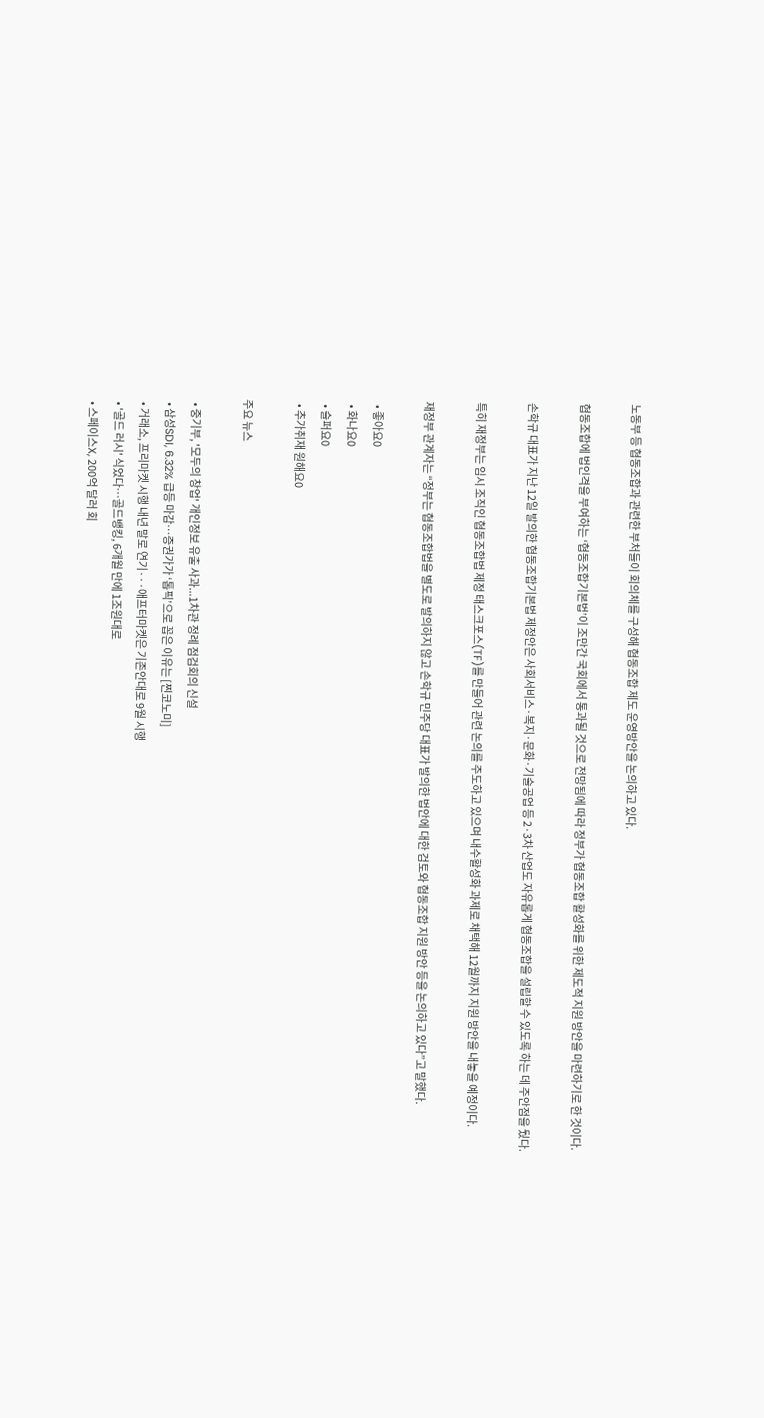노동부 등 협동조합과 관련한 부처들이 회의체를 구성해 협동조합 제도 운영방안을 논의하고 있다.

협동조합에 법인격을 부여하는 ‘협동조합기본법’이 조만간 국회에서 통과될 것으로 전망됨에 따라 정부가 협동조합 활성화를 위한 제도적 지원 방안을 마련하기로 한 것이다.

손학규 대표가 지난 12일 발의한 협동조합기본법 제정안은 사회서비스·복지·문화·기술공업 등 2·3차 산업도 자유롭게 협동조합을 설립할 수 있도록 하는 데 주안점을 뒀다.

특히 재정부는 임시 조직인 협동조합법 제정 태스크포스(TF)를 만들어 관련 논의를 주도하고 있으며 내수활성화 과제로 채택해 12월까지 지원 방안을 내놓을 예정이다.

재정부 관계자는 “정부는 협동조합법을 별도로 발의하지 않고 손학규 민주당 대표가 발의한 법안에 대한 검토와 협동조합 지원 방안 등을 논의하고 있다”고 말했다.

  • 좋아요0
  • 화나요0
  • 슬퍼요0
  • 추가취재 원해요0

주요 뉴스

  • 중기부, '모두의 창업' 개인정보 유출 사과...1차관 정례 점검회의 신설
  • 삼성SDI, 6.32% 급등 마감⋯증권가가 ‘톱픽’으로 꼽은 이유는 [찐코노미]
  • 거래소, 프리마켓 시행 내년 말로 연기···애프터마켓은 기존안대로 9월 시행
  • '골드 러시' 식었다…골드뱅킹, 6개월 만에 1조원대로
  • 스페이스X, 200억 달러 회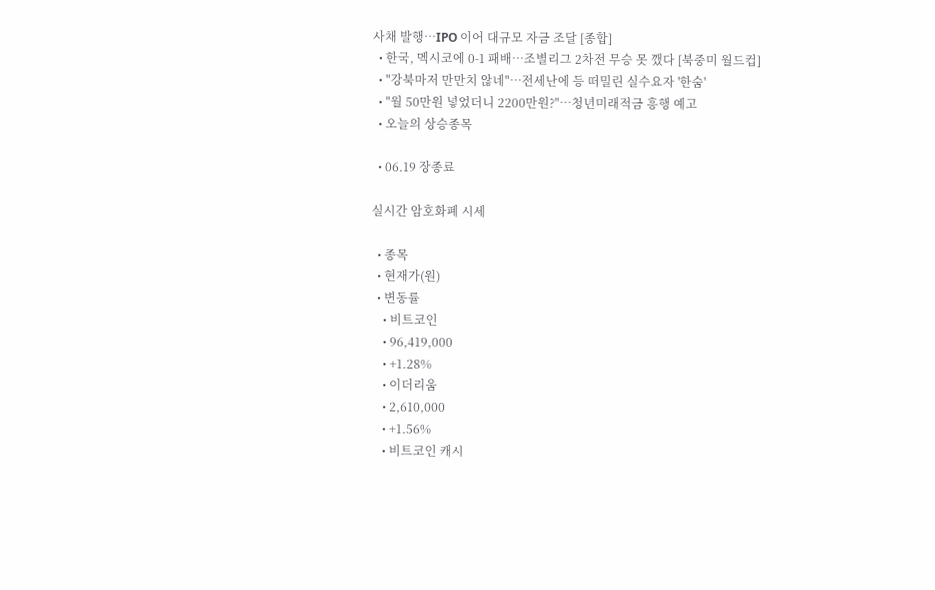사채 발행⋯IPO 이어 대규모 자금 조달 [종합]
  • 한국, 멕시코에 0-1 패배⋯조별리그 2차전 무승 못 깼다 [북중미 월드컵]
  • "강북마저 만만치 않네"⋯전세난에 등 떠밀린 실수요자 '한숨'
  • "월 50만원 넣었더니 2200만원?"…청년미래적금 흥행 예고
  • 오늘의 상승종목

  • 06.19 장종료

실시간 암호화폐 시세

  • 종목
  • 현재가(원)
  • 변동률
    • 비트코인
    • 96,419,000
    • +1.28%
    • 이더리움
    • 2,610,000
    • +1.56%
    • 비트코인 캐시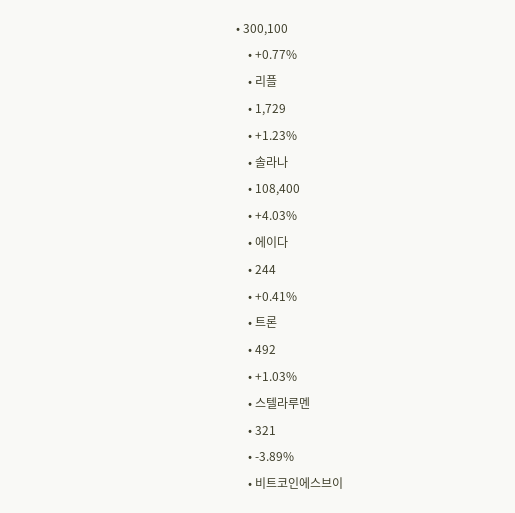• 300,100
    • +0.77%
    • 리플
    • 1,729
    • +1.23%
    • 솔라나
    • 108,400
    • +4.03%
    • 에이다
    • 244
    • +0.41%
    • 트론
    • 492
    • +1.03%
    • 스텔라루멘
    • 321
    • -3.89%
    • 비트코인에스브이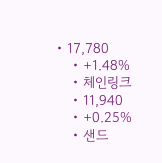• 17,780
    • +1.48%
    • 체인링크
    • 11,940
    • +0.25%
    • 샌드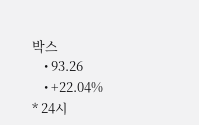박스
    • 93.26
    • +22.04%
* 24시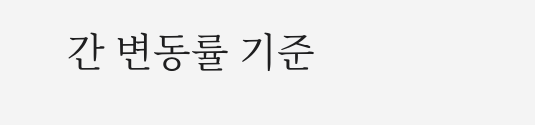간 변동률 기준